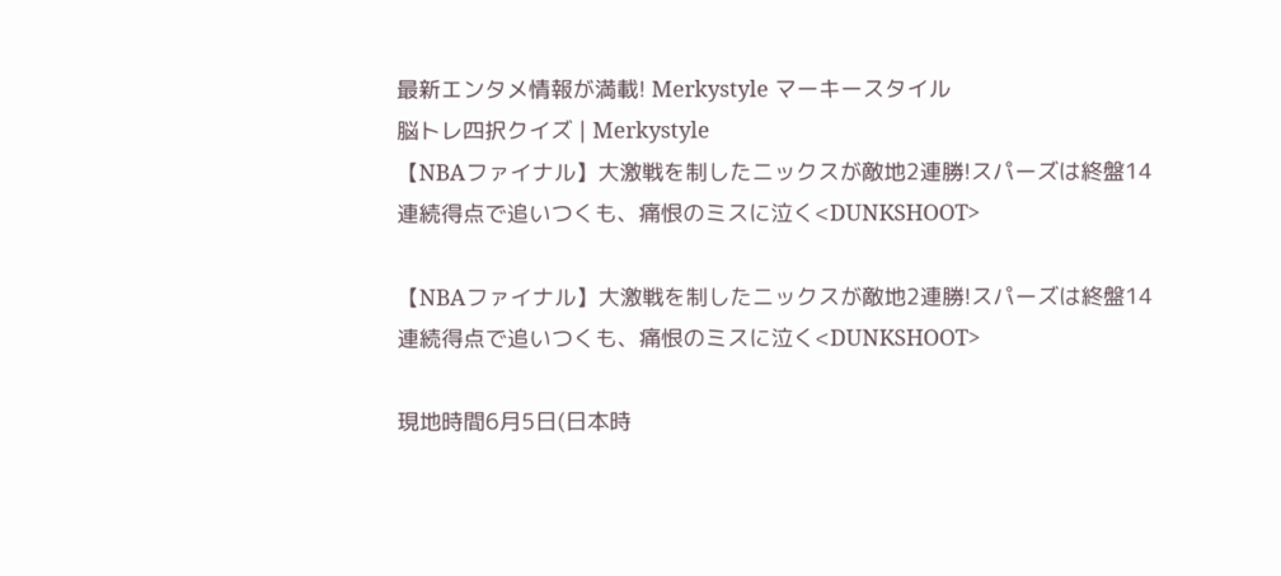最新エンタメ情報が満載! Merkystyle マーキースタイル
脳トレ四択クイズ | Merkystyle
【NBAファイナル】大激戦を制したニックスが敵地2連勝!スパーズは終盤14連続得点で追いつくも、痛恨のミスに泣く<DUNKSHOOT>

【NBAファイナル】大激戦を制したニックスが敵地2連勝!スパーズは終盤14連続得点で追いつくも、痛恨のミスに泣く<DUNKSHOOT>

現地時間6月5日(日本時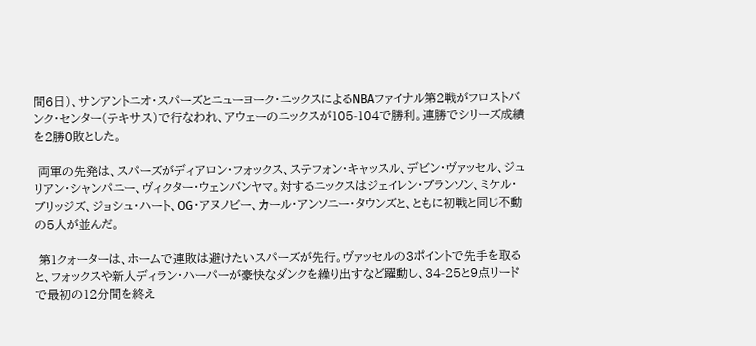間6日)、サンアントニオ・スパーズとニューヨーク・ニックスによるNBAファイナル第2戦がフロストバンク・センター(テキサス)で行なわれ、アウェーのニックスが105-104で勝利。連勝でシリーズ成績を2勝0敗とした。

 両軍の先発は、スパーズがディアロン・フォックス、ステフォン・キャッスル、デビン・ヴァッセル、ジュリアン・シャンパニー、ヴィクター・ウェンバンヤマ。対するニックスはジェイレン・ブランソン、ミケル・ブリッジズ、ジョシュ・ハート、OG・アヌノビー、カール・アンソニー・タウンズと、ともに初戦と同じ不動の5人が並んだ。

 第1クォーターは、ホームで連敗は避けたいスパーズが先行。ヴァッセルの3ポイントで先手を取ると、フォックスや新人ディラン・ハーパーが豪快なダンクを繰り出すなど躍動し、34-25と9点リードで最初の12分間を終え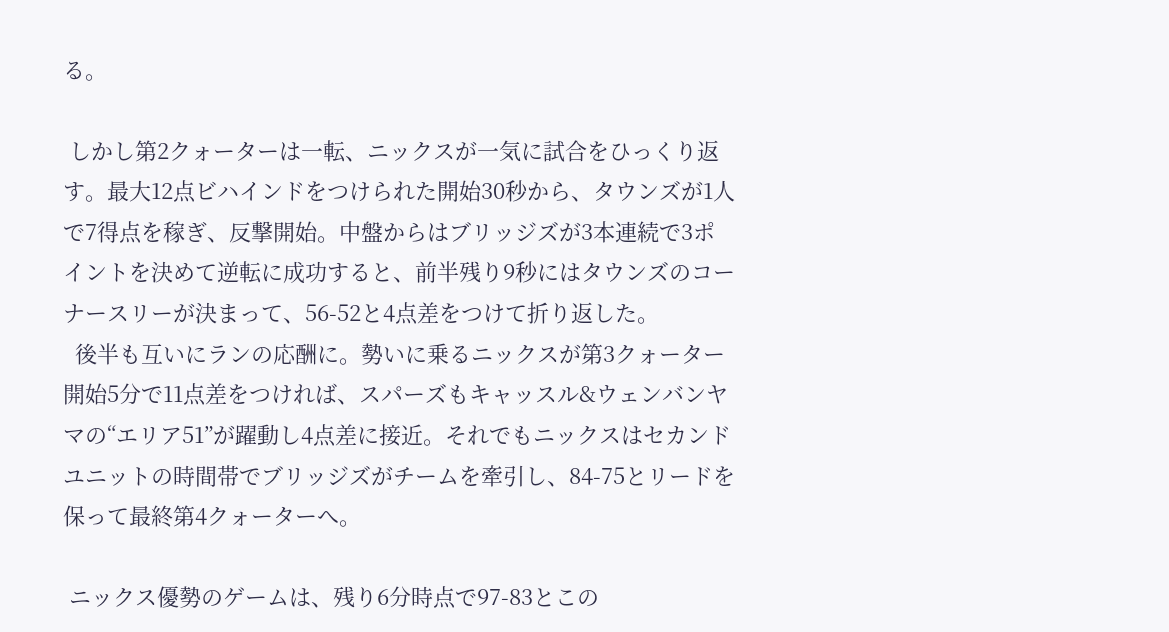る。

 しかし第2クォーターは一転、ニックスが一気に試合をひっくり返す。最大12点ビハインドをつけられた開始30秒から、タウンズが1人で7得点を稼ぎ、反撃開始。中盤からはブリッジズが3本連続で3ポイントを決めて逆転に成功すると、前半残り9秒にはタウンズのコーナースリーが決まって、56-52と4点差をつけて折り返した。
  後半も互いにランの応酬に。勢いに乗るニックスが第3クォーター開始5分で11点差をつければ、スパーズもキャッスル&ウェンバンヤマの“エリア51”が躍動し4点差に接近。それでもニックスはセカンドユニットの時間帯でブリッジズがチームを牽引し、84-75とリードを保って最終第4クォーターへ。

 ニックス優勢のゲームは、残り6分時点で97-83とこの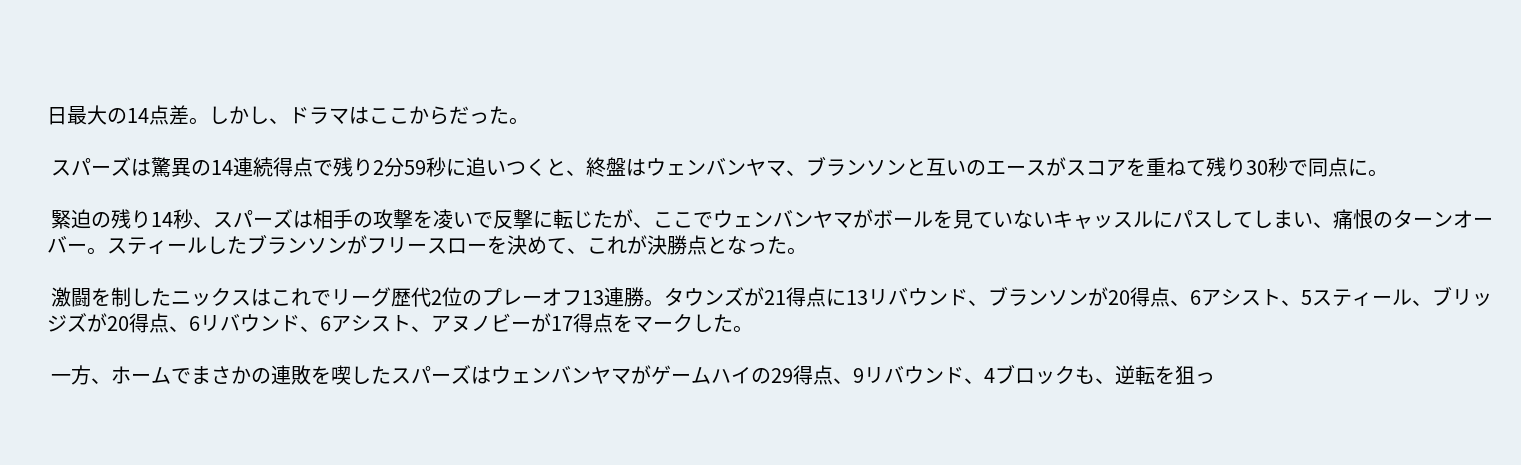日最大の14点差。しかし、ドラマはここからだった。

 スパーズは驚異の14連続得点で残り2分59秒に追いつくと、終盤はウェンバンヤマ、ブランソンと互いのエースがスコアを重ねて残り30秒で同点に。

 緊迫の残り14秒、スパーズは相手の攻撃を凌いで反撃に転じたが、ここでウェンバンヤマがボールを見ていないキャッスルにパスしてしまい、痛恨のターンオーバー。スティールしたブランソンがフリースローを決めて、これが決勝点となった。

 激闘を制したニックスはこれでリーグ歴代2位のプレーオフ13連勝。タウンズが21得点に13リバウンド、ブランソンが20得点、6アシスト、5スティール、ブリッジズが20得点、6リバウンド、6アシスト、アヌノビーが17得点をマークした。

 一方、ホームでまさかの連敗を喫したスパーズはウェンバンヤマがゲームハイの29得点、9リバウンド、4ブロックも、逆転を狙っ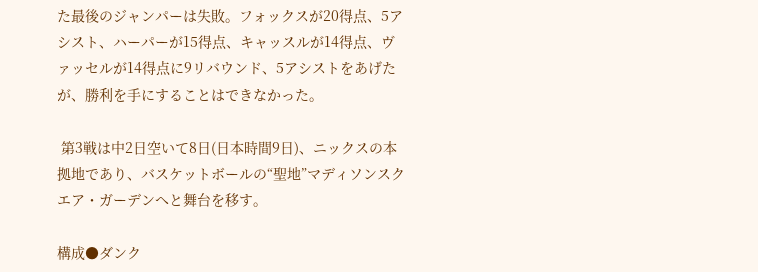た最後のジャンパーは失敗。フォックスが20得点、5アシスト、ハーパーが15得点、キャッスルが14得点、ヴァッセルが14得点に9リバウンド、5アシストをあげたが、勝利を手にすることはできなかった。

 第3戦は中2日空いて8日(日本時間9日)、ニックスの本拠地であり、バスケットボールの“聖地”マディソンスクエア・ガーデンへと舞台を移す。

構成●ダンク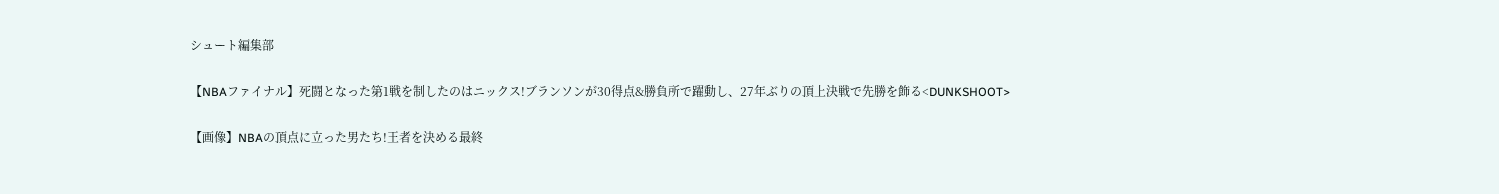シュート編集部

【NBAファイナル】死闘となった第1戦を制したのはニックス!ブランソンが30得点&勝負所で躍動し、27年ぶりの頂上決戦で先勝を飾る<DUNKSHOOT>

【画像】NBAの頂点に立った男たち!王者を決める最終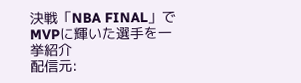決戦「NBA FINAL」でMVPに輝いた選手を一挙紹介
配信元: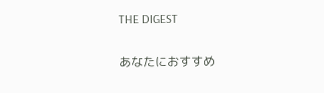THE DIGEST

あなたにおすすめ